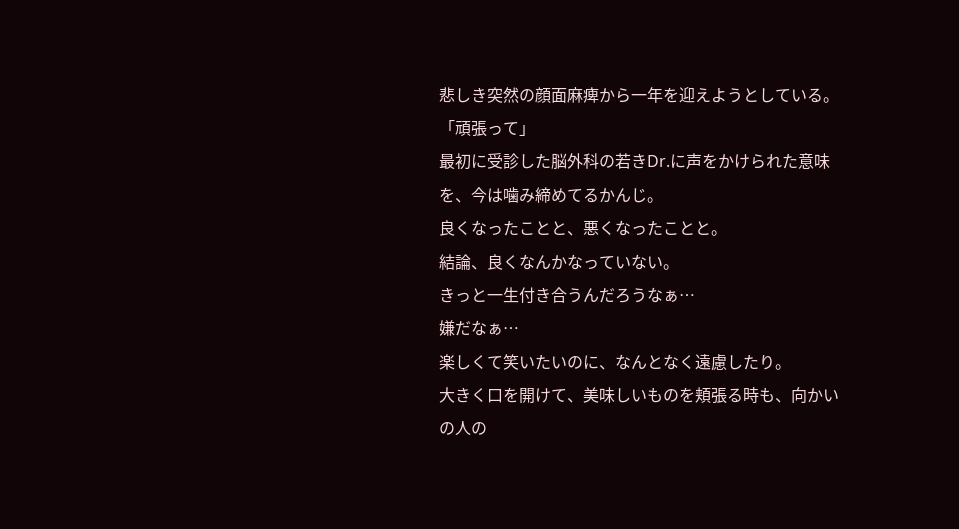悲しき突然の顔面麻痺から一年を迎えようとしている。
「頑張って」
最初に受診した脳外科の若きDr.に声をかけられた意味を、今は噛み締めてるかんじ。
良くなったことと、悪くなったことと。
結論、良くなんかなっていない。
きっと一生付き合うんだろうなぁ…
嫌だなぁ…
楽しくて笑いたいのに、なんとなく遠慮したり。
大きく口を開けて、美味しいものを頬張る時も、向かいの人の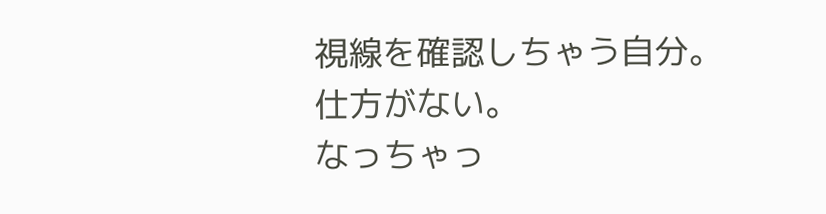視線を確認しちゃう自分。
仕方がない。
なっちゃっ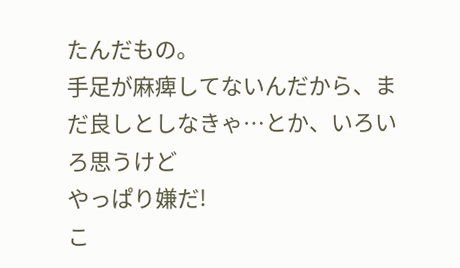たんだもの。
手足が麻痺してないんだから、まだ良しとしなきゃ…とか、いろいろ思うけど
やっぱり嫌だ!
こ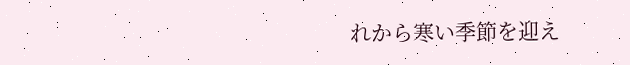れから寒い季節を迎え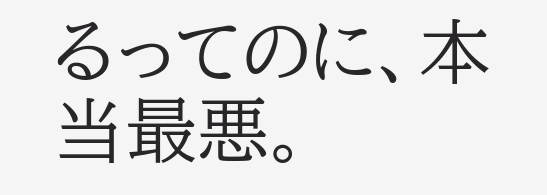るってのに、本当最悪。